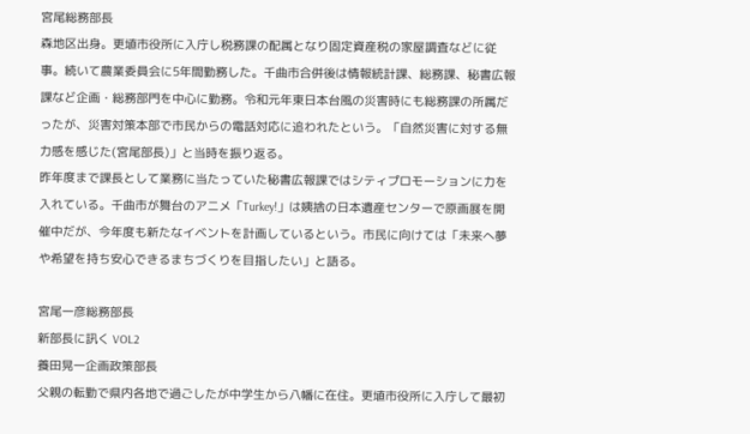宮尾総務部長
森地区出身。更埴市役所に入庁し税務課の配属となり固定資産税の家屋調査などに従事。続いて農業委員会に5年間勤務した。千曲市合併後は情報統計課、総務課、秘書広報課など企画・総務部門を中心に勤務。令和元年東日本台風の災害時にも総務課の所属だったが、災害対策本部で市民からの電話対応に追われたという。「自然災害に対する無力感を感じた(宮尾部長)」と当時を振り返る。
昨年度まで課長として業務に当たっていた秘書広報課ではシティプロモーションに力を入れている。千曲市が舞台のアニメ「Turkey!」は姨捨の日本遺産センターで原画展を開催中だが、今年度も新たなイベントを計画しているという。市民に向けては「未来へ夢や希望を持ち安心できるまちづくりを目指したい」と語る。

宮尾一彦総務部長
新部長に訊く VOL2
養田晃一企画政策部長
父親の転勤で県内各地で過ごしたが中学生から八幡に在住。更埴市役所に入庁して最初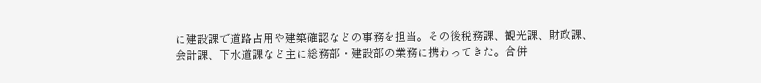に建設課で道路占用や建築確認などの事務を担当。その後税務課、観光課、財政課、会計課、下水道課など主に総務部・建設部の業務に携わってきた。合併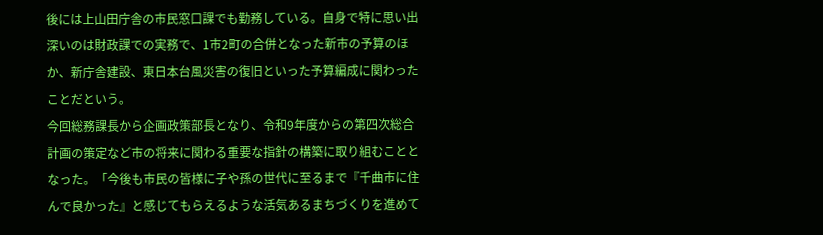後には上山田庁舎の市民窓口課でも勤務している。自身で特に思い出深いのは財政課での実務で、1市2町の合併となった新市の予算のほか、新庁舎建設、東日本台風災害の復旧といった予算編成に関わったことだという。
今回総務課長から企画政策部長となり、令和9年度からの第四次総合計画の策定など市の将来に関わる重要な指針の構築に取り組むこととなった。「今後も市民の皆様に子や孫の世代に至るまで『千曲市に住んで良かった』と感じてもらえるような活気あるまちづくりを進めて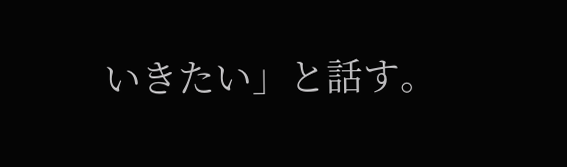いきたい」と話す。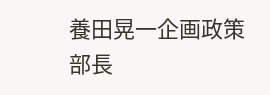養田晃一企画政策部長